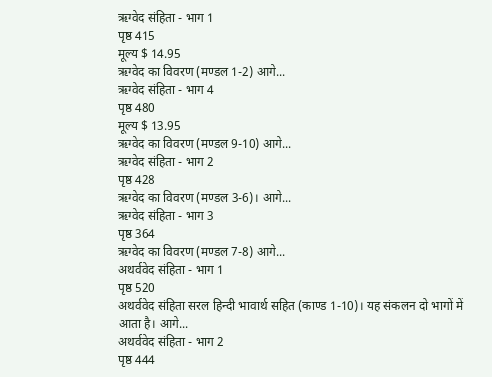ऋग्वेद संहिता - भाग 1
पृष्ठ 415
मूल्य $ 14.95
ऋग्वेद का विवरण (मण्डल 1-2) आगे...
ऋग्वेद संहिता - भाग 4
पृष्ठ 480
मूल्य $ 13.95
ऋग्वेद का विवरण (मण्डल 9-10) आगे...
ऋग्वेद संहिता - भाग 2
पृष्ठ 428
ऋग्वेद का विवरण (मण्डल 3-6)। आगे...
ऋग्वेद संहिता - भाग 3
पृष्ठ 364
ऋग्वेद का विवरण (मण्डल 7-8) आगे...
अथर्ववेद संहिता - भाग 1
पृष्ठ 520
अथर्ववेद संहिता सरल हिन्दी भावार्थ सहित (काण्ड 1-10)। यह संकलन दो भागों में आता है। आगे...
अथर्ववेद संहिता - भाग 2
पृष्ठ 444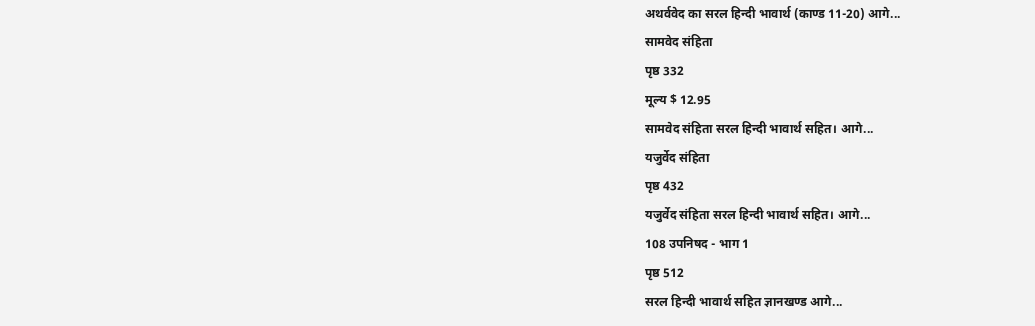अथर्ववेद का सरल हिन्दी भावार्थ (काण्ड 11-20) आगे...
सामवेद संहिता
पृष्ठ 332
मूल्य $ 12.95
सामवेद संहिता सरल हिन्दी भावार्थ सहित। आगे...
यजुर्वेद संहिता
पृष्ठ 432
यजुर्वेद संहिता सरल हिन्दी भावार्थ सहित। आगे...
108 उपनिषद - भाग 1
पृष्ठ 512
सरल हिन्दी भावार्थ सहित ज्ञानखण्ड आगे...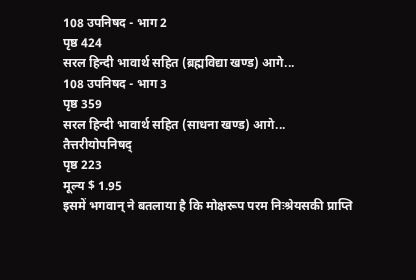108 उपनिषद - भाग 2
पृष्ठ 424
सरल हिन्दी भावार्थ सहित (ब्रह्मविद्या खण्ड) आगे...
108 उपनिषद - भाग 3
पृष्ठ 359
सरल हिन्दी भावार्थ सहित (साधना खण्ड) आगे...
तैत्तरीयोपनिषद्
पृष्ठ 223
मूल्य $ 1.95
इसमें भगवान् ने बतलाया है कि मोक्षरूप परम निःश्रेयसकी प्राप्ति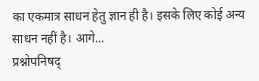का एकमात्र साधन हेतु ज्ञान ही है। इसके लिए कोई अन्य साधन नहीं है। आगे...
प्रश्नोपनिषद्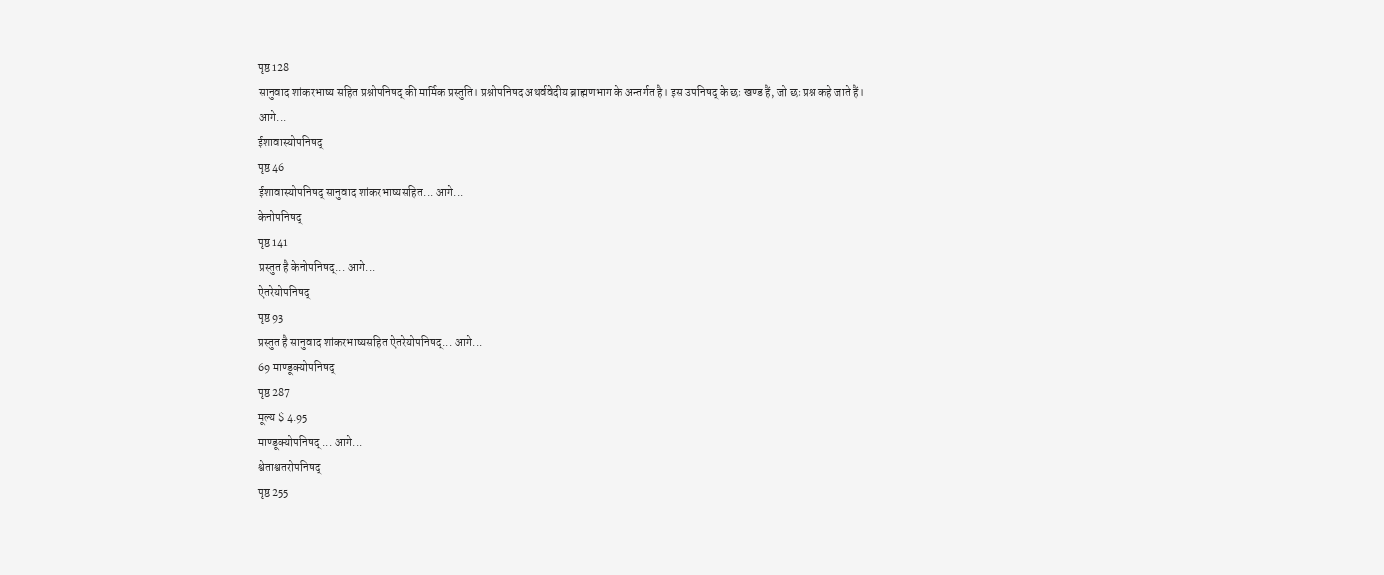पृष्ठ 128
सानुवाद शांकरभाष्य सहित प्रश्नोपनिषद् की मार्मिक प्रस्तुति। प्रश्नोपनिषद अथर्ववेदीय ब्राह्मणभाग के अन्तर्गत है। इस उपनिषद् के छः खण्ड हैं, जो छः प्रश्न कहे जाते हैं। आगे...
ईशावास्योपनिषद्
पृष्ठ 46
ईशावास्योपनिषद् सानुवाद शांकरभाष्यसहित... आगे...
केनोपनिषद्
पृष्ठ 141
प्रस्तुत है केनोपनिषद्... आगे...
ऐतरेयोपनिषद्
पृष्ठ 93
प्रस्तुत है सानुवाद शांकरभाष्यसहित ऐतरेयोपनिषद्... आगे...
69 माण्डूक्योपनिषद्
पृष्ठ 287
मूल्य $ 4.95
माण्डूक्योपनिषद् ... आगे...
श्वेताश्वतरोपनिषद्
पृष्ठ 255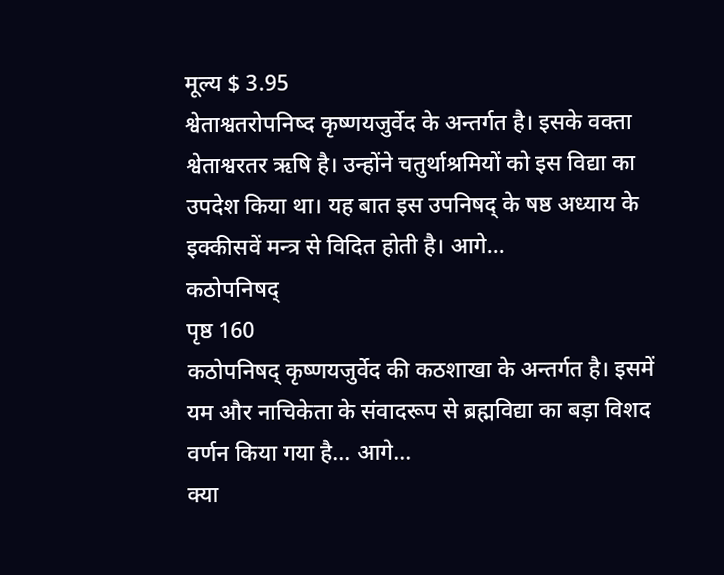मूल्य $ 3.95
श्वेताश्वतरोपनिष्द कृष्णयजुर्वेद के अन्तर्गत है। इसके वक्ता श्वेताश्वरतर ऋषि है। उन्होंने चतुर्थाश्रमियों को इस विद्या का उपदेश किया था। यह बात इस उपनिषद् के षष्ठ अध्याय के इक्कीसवें मन्त्र से विदित होती है। आगे...
कठोपनिषद्
पृष्ठ 160
कठोपनिषद् कृष्णयजुर्वेद की कठशाखा के अन्तर्गत है। इसमें यम और नाचिकेता के संवादरूप से ब्रह्मविद्या का बड़ा विशद वर्णन किया गया है... आगे...
क्या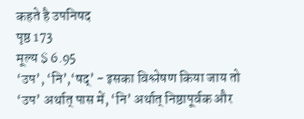कहते है उपनिषद
पृष्ठ 173
मूल्य $ 6.95
‘उप’, ‘नि’,‘षद्’ - इसका विश्लेषण किया जाय तो ‘उप’ अर्थात् पास में, ‘नि’ अर्थात् निष्ठापूर्वक और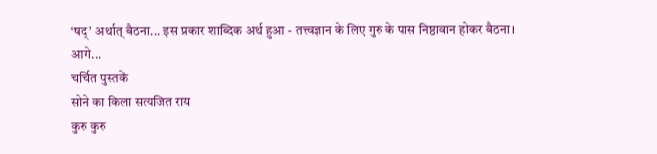‘षद्’ अर्थात् बैठना... इस प्रकार शाब्दिक अर्थ हुआ - तत्त्वज्ञान के लिए गुरु के पास निष्ठावान होकर बैठना। आगे...
चर्चित पुस्तकें
सोने का किला सत्यजित राय
कुरु कुरु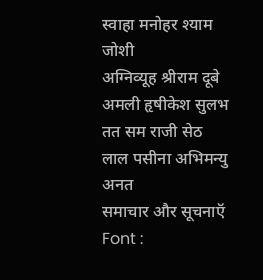स्वाहा मनोहर श्याम जोशी
अग्निव्यूह श्रीराम दूबे
अमली हृषीकेश सुलभ
तत सम राजी सेठ
लाल पसीना अभिमन्यु अनत
समाचार और सूचनाऍ
Font :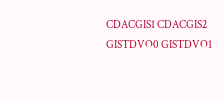CDACGIS1 CDACGIS2 GISTDVO0 GISTDVO1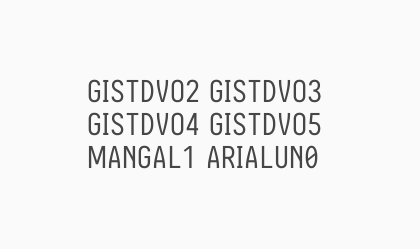GISTDVO2 GISTDVO3 GISTDVO4 GISTDVO5 MANGAL1 ARIALUN0